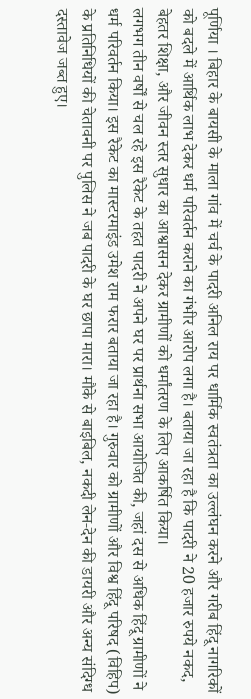पूर्णिया । बिहार के बायसी के माला गांव में चर्च के पादरी अनिल राय पर धार्मिक स्वतंत्रता का उल्लंघन करने और गरीब हिंदू नागरिकों को बदले में आर्थिक लाभ देकर धर्म परिवर्तन कराने का गंभीर आरोप लगा है। बताया जा रहा है कि पादरी ने 20 हजार रुपये नकद, बेहतर शिक्षा, और जीवन स्तर सुधार का आश्वासन देकर ग्रामीणों को धर्मांतरण के लिए आकर्षित किया।
लगभग तीन वर्षों से चल रहे इस रैकेट के तहत पादरी ने अपने घर पर प्रार्थना सभा आयोजित की, जहां दस से अधिक हिंदू ग्रामीणों ने धर्म परिवर्तन किया। इस रैकेट का मास्टरमाइंड उमेश राम फरार बताया जा रहा है। गुरुवार को ग्रामीणों और विश्व हिंदू परिषद (विहिप) के प्रतिनिधियों की चेतावनी पर पुलिस ने जब पादरी के घर छापा मारा। मौके से बाइबिल, नकदी लेन‑देन की डायरी और अन्य संदिग्ध दस्तावेज जब्त हुए।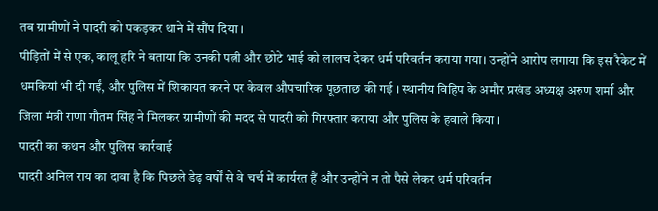तब ग्रामीणों ने पादरी को पकड़कर थाने में सौंप दिया ।
पीड़ितों में से एक, कालू हरि ने बताया कि उनकी पत्नी और छोटे भाई को लालच देकर धर्म परिवर्तन कराया गया। उन्होंने आरोप लगाया कि इस रैकेट में धमकियां भी दी गईं, और पुलिस में शिकायत करने पर केवल औपचारिक पूछताछ की गई । स्थानीय विहिप के अमौर प्रखंड अध्यक्ष अरुण शर्मा और जिला मंत्री राणा गौतम सिंह ने मिलकर ग्रामीणों की मदद से पादरी को गिरफ्तार कराया और पुलिस के हवाले किया ।
पादरी का कथन और पुलिस कार्रवाई
पादरी अनिल राय का दावा है कि पिछले डेढ़ वर्षों से वे चर्च में कार्यरत हैं और उन्होंने न तो पैसे लेकर धर्म परिवर्तन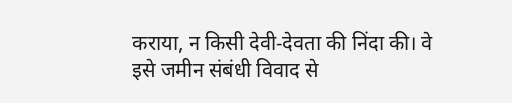कराया, न किसी देवी‑देवता की निंदा की। वे इसे जमीन संबंधी विवाद से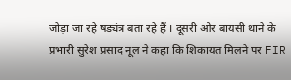जोड़ा जा रहे षड्यंत्र बता रहे हैं । दूसरी ओर बायसी थाने के प्रभारी सुरेश प्रसाद नूल ने कहा कि शिकायत मिलने पर FIR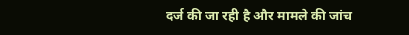दर्ज की जा रही है और मामले की जांच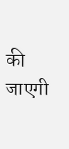की जाएगी